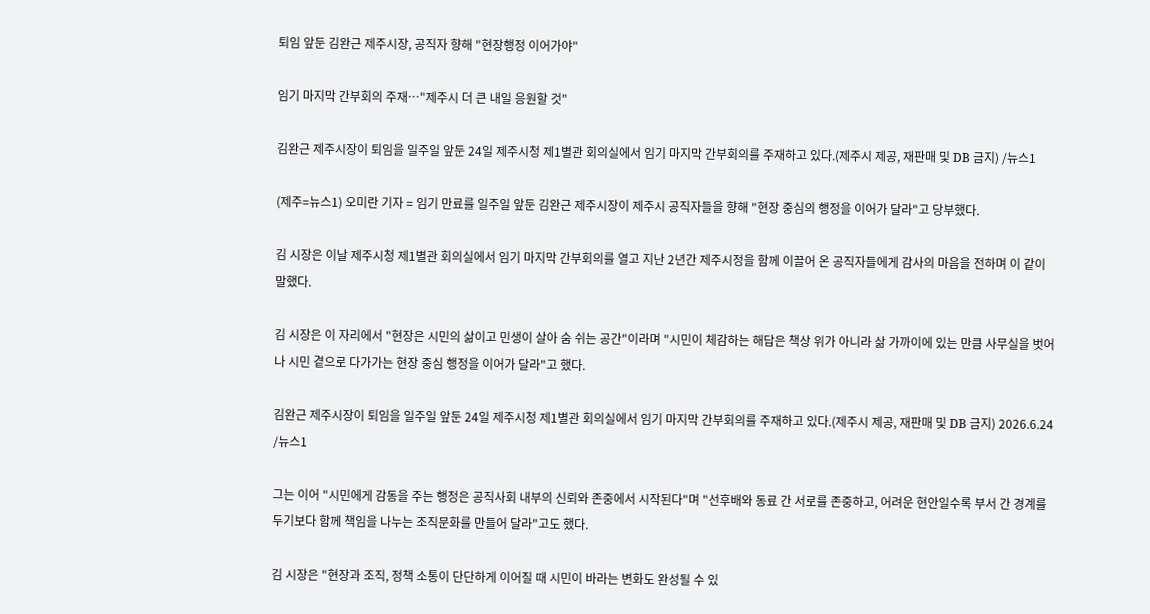퇴임 앞둔 김완근 제주시장, 공직자 향해 "현장행정 이어가야"

임기 마지막 간부회의 주재…"제주시 더 큰 내일 응원할 것"

김완근 제주시장이 퇴임을 일주일 앞둔 24일 제주시청 제1별관 회의실에서 임기 마지막 간부회의를 주재하고 있다.(제주시 제공, 재판매 및 DB 금지) /뉴스1

(제주=뉴스1) 오미란 기자 = 임기 만료를 일주일 앞둔 김완근 제주시장이 제주시 공직자들을 향해 "현장 중심의 행정을 이어가 달라"고 당부했다.

김 시장은 이날 제주시청 제1별관 회의실에서 임기 마지막 간부회의를 열고 지난 2년간 제주시정을 함께 이끌어 온 공직자들에게 감사의 마음을 전하며 이 같이 말했다.

김 시장은 이 자리에서 "현장은 시민의 삶이고 민생이 살아 숨 쉬는 공간"이라며 "시민이 체감하는 해답은 책상 위가 아니라 삶 가까이에 있는 만큼 사무실을 벗어나 시민 곁으로 다가가는 현장 중심 행정을 이어가 달라"고 했다.

김완근 제주시장이 퇴임을 일주일 앞둔 24일 제주시청 제1별관 회의실에서 임기 마지막 간부회의를 주재하고 있다.(제주시 제공, 재판매 및 DB 금지) 2026.6.24 /뉴스1

그는 이어 "시민에게 감동을 주는 행정은 공직사회 내부의 신뢰와 존중에서 시작된다"며 "선후배와 동료 간 서로를 존중하고, 어려운 현안일수록 부서 간 경계를 두기보다 함께 책임을 나누는 조직문화를 만들어 달라"고도 했다.

김 시장은 "현장과 조직, 정책 소통이 단단하게 이어질 때 시민이 바라는 변화도 완성될 수 있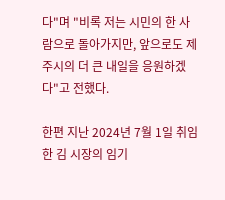다"며 "비록 저는 시민의 한 사람으로 돌아가지만, 앞으로도 제주시의 더 큰 내일을 응원하겠다"고 전했다.

한편 지난 2024년 7월 1일 취임한 김 시장의 임기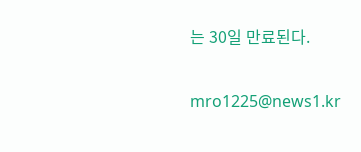는 30일 만료된다.

mro1225@news1.kr